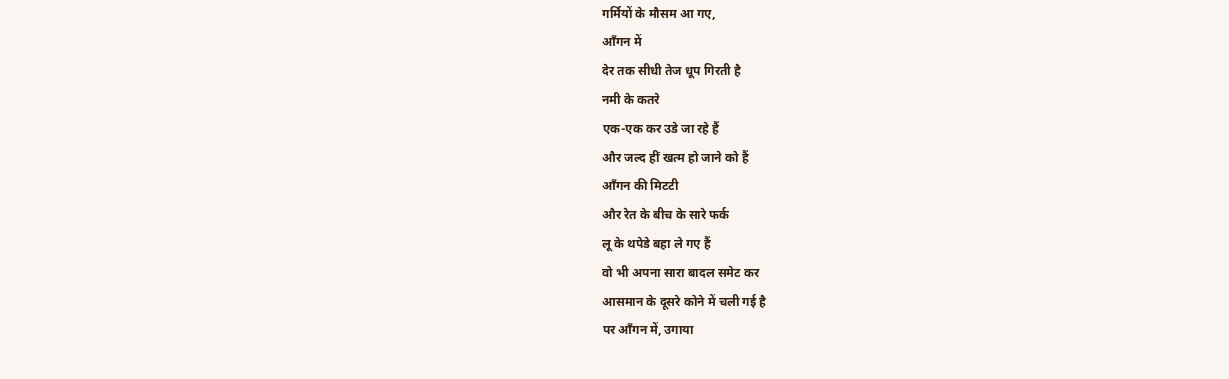गर्मियों के मौसम आ गए,
आँगन में
देर तक सीधी तेज धूप गिरती है
नमी के कतरे
एक-एक कर उडे जा रहे हैं
और जल्द हीं खत्म हो जाने को हैं
आँगन की मिटटी
और रेत के बीच के सारे फर्क
लू के थपेडे बहा ले गए हैं
वो भी अपना सारा बादल समेट कर
आसमान के दूसरे कोने में चली गई है
पर आँगन में, उगाया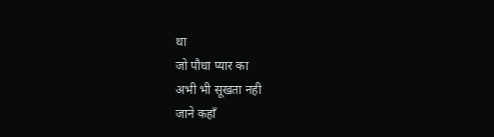था
जो पौधा प्यार का
अभी भी सूखता नही
जाने कहाँ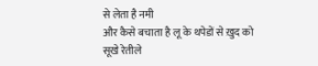से लेता है नमी
और कैसे बचाता है लू के थपेडों से ख़ुद को
सूखे रेतीले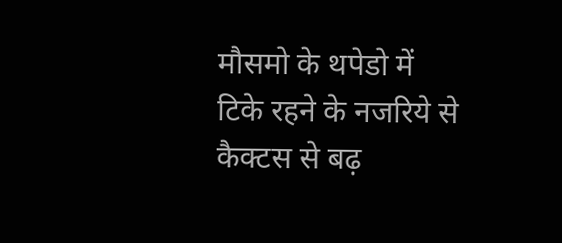मौसमो के थपेडो में
टिके रहने के नजरिये से
कैक्टस से बढ़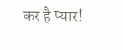कर है प्यार!